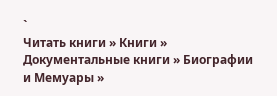`
Читать книги » Книги » Документальные книги » Биографии и Мемуары »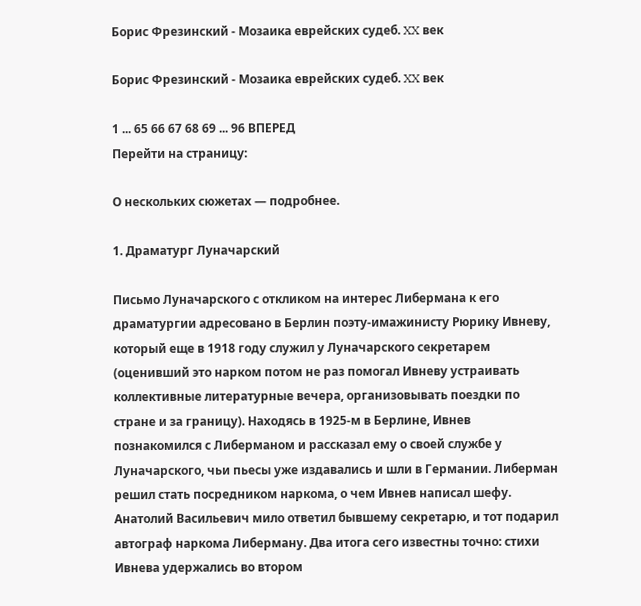Борис Фрезинский - Мозаика еврейских судеб. XX век

Борис Фрезинский - Мозаика еврейских судеб. XX век

1 ... 65 66 67 68 69 ... 96 ВПЕРЕД
Перейти на страницу:

О нескольких сюжетах — подробнее.

1. Драматург Луначарский

Письмо Луначарского с откликом на интерес Либермана к его драматургии адресовано в Берлин поэту-имажинисту Рюрику Ивневу, который еще в 1918 году служил у Луначарского секретарем (оценивший это нарком потом не раз помогал Ивневу устраивать коллективные литературные вечера, организовывать поездки по стране и за границу). Находясь в 1925-м в Берлине, Ивнев познакомился с Либерманом и рассказал ему о своей службе у Луначарского, чьи пьесы уже издавались и шли в Германии. Либерман решил стать посредником наркома, о чем Ивнев написал шефу. Анатолий Васильевич мило ответил бывшему секретарю, и тот подарил автограф наркома Либерману. Два итога сего известны точно: стихи Ивнева удержались во втором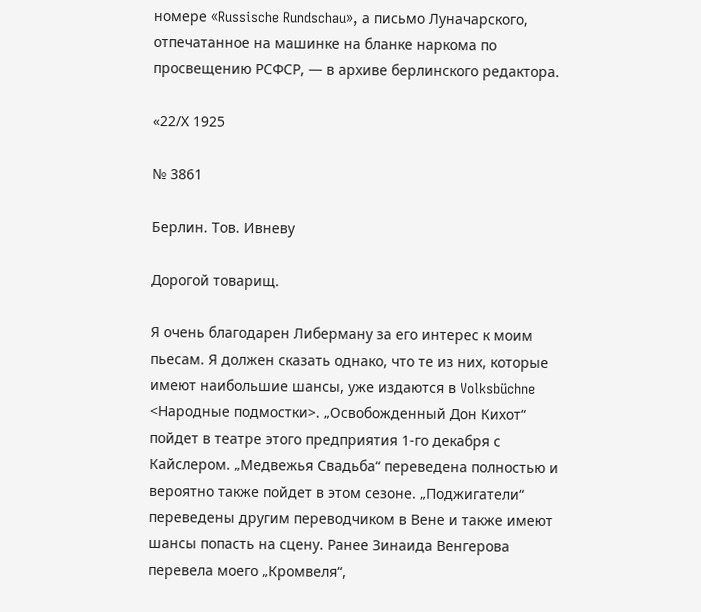номере «Russische Rundschau», а письмо Луначарского, отпечатанное на машинке на бланке наркома по просвещению РСФСР, — в архиве берлинского редактора.

«22/Х 1925

№ 3861

Берлин. Тов. Ивневу

Дорогой товарищ.

Я очень благодарен Либерману за его интерес к моим пьесам. Я должен сказать однако, что те из них, которые имеют наибольшие шансы, уже издаются в Volksbüchne <Народные подмостки>. „Освобожденный Дон Кихот“ пойдет в театре этого предприятия 1-го декабря с Кайслером. „Медвежья Свадьба“ переведена полностью и вероятно также пойдет в этом сезоне. „Поджигатели“ переведены другим переводчиком в Вене и также имеют шансы попасть на сцену. Ранее Зинаида Венгерова перевела моего „Кромвеля“,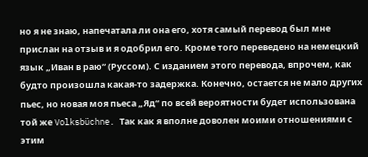но я не знаю, напечатала ли она его, хотя самый перевод был мне прислан на отзыв и я одобрил его. Кроме того переведено на немецкий язык „Иван в раю“ (Руссом). С изданием этого перевода, впрочем, как будто произошла какая-то задержка. Конечно, остается не мало других пьес, но новая моя пьеса „Яд“ по всей вероятности будет использована той же Volksbüchne. Так как я вполне доволен моими отношениями с этим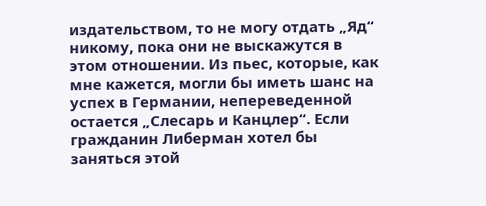издательством, то не могу отдать „Яд“ никому, пока они не выскажутся в этом отношении. Из пьес, которые, как мне кажется, могли бы иметь шанс на успех в Германии, непереведенной остается „Слесарь и Канцлер“. Если гражданин Либерман хотел бы заняться этой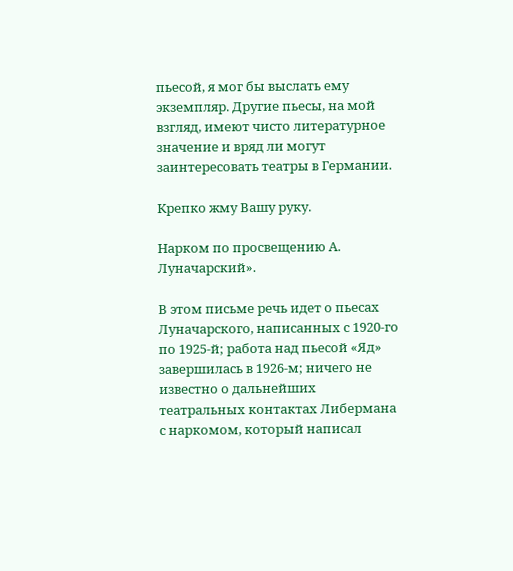пьесой, я мог бы выслать ему экземпляр. Другие пьесы, на мой взгляд, имеют чисто литературное значение и вряд ли могут заинтересовать театры в Германии.

Крепко жму Вашу руку.

Нарком по просвещению А. Луначарский».

В этом письме речь идет о пьесах Луначарского, написанных с 1920-го по 1925-й; работа над пьесой «Яд» завершилась в 1926-м; ничего не известно о дальнейших театральных контактах Либермана с наркомом, который написал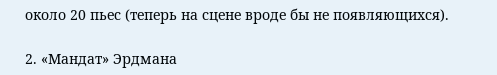около 20 пьес (теперь на сцене вроде бы не появляющихся).

2. «Мандат» Эрдмана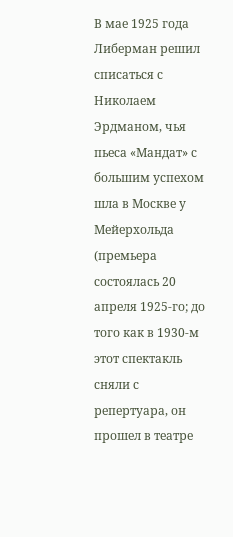В мае 1925 года Либерман решил списаться с Николаем Эрдманом, чья пьеса «Мандат» с большим успехом шла в Москве у Мейерхольда (премьера состоялась 20 апреля 1925-го; до того как в 1930-м этот спектакль сняли с репертуара, он прошел в театре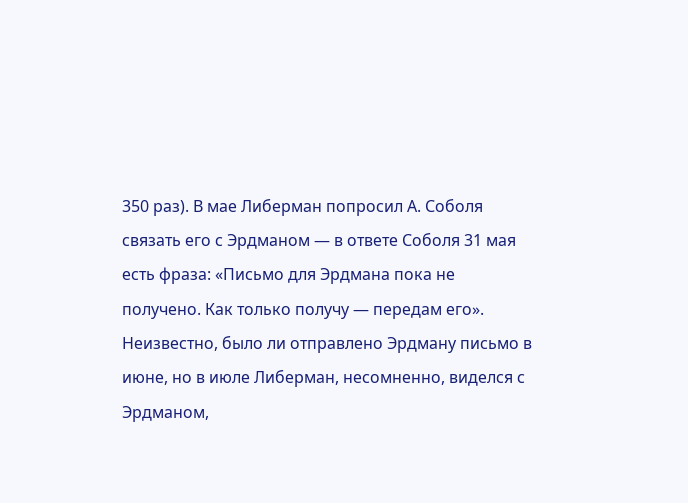350 раз). В мае Либерман попросил А. Соболя связать его с Эрдманом — в ответе Соболя 31 мая есть фраза: «Письмо для Эрдмана пока не получено. Как только получу — передам его». Неизвестно, было ли отправлено Эрдману письмо в июне, но в июле Либерман, несомненно, виделся с Эрдманом,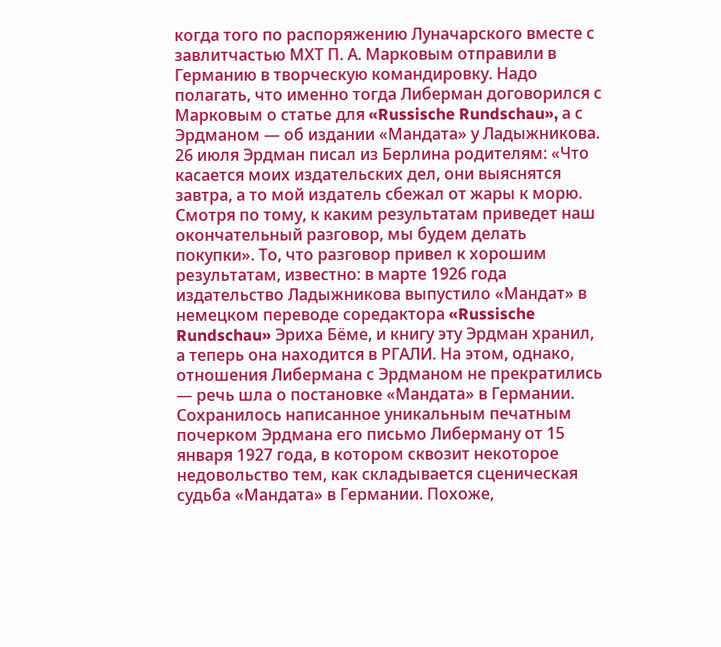когда того по распоряжению Луначарского вместе с завлитчастью МХТ П. А. Марковым отправили в Германию в творческую командировку. Надо полагать, что именно тогда Либерман договорился с Марковым о статье для «Russische Rundschau», а с Эрдманом — об издании «Мандата» у Ладыжникова. 26 июля Эрдман писал из Берлина родителям: «Что касается моих издательских дел, они выяснятся завтра, а то мой издатель сбежал от жары к морю. Смотря по тому, к каким результатам приведет наш окончательный разговор, мы будем делать покупки». То, что разговор привел к хорошим результатам, известно: в марте 1926 года издательство Ладыжникова выпустило «Мандат» в немецком переводе соредактора «Russische Rundschau» Эриха Бёме, и книгу эту Эрдман хранил, а теперь она находится в РГАЛИ. На этом, однако, отношения Либермана с Эрдманом не прекратились — речь шла о постановке «Мандата» в Германии. Сохранилось написанное уникальным печатным почерком Эрдмана его письмо Либерману от 15 января 1927 года, в котором сквозит некоторое недовольство тем, как складывается сценическая судьба «Мандата» в Германии. Похоже,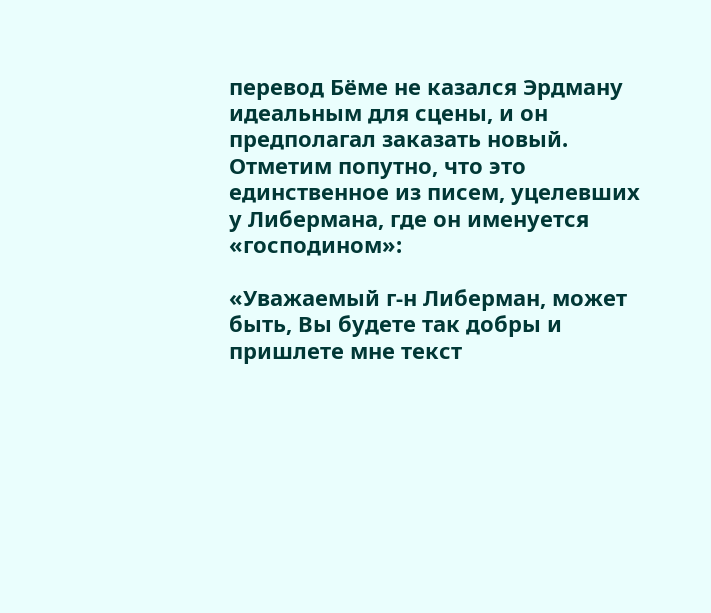перевод Бёме не казался Эрдману идеальным для сцены, и он предполагал заказать новый. Отметим попутно, что это единственное из писем, уцелевших у Либермана, где он именуется «господином»:

«Уважаемый г-н Либерман, может быть, Вы будете так добры и пришлете мне текст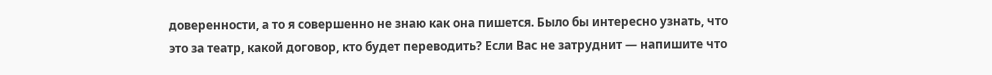доверенности, а то я совершенно не знаю как она пишется. Было бы интересно узнать, что это за театр, какой договор, кто будет переводить? Если Вас не затруднит — напишите что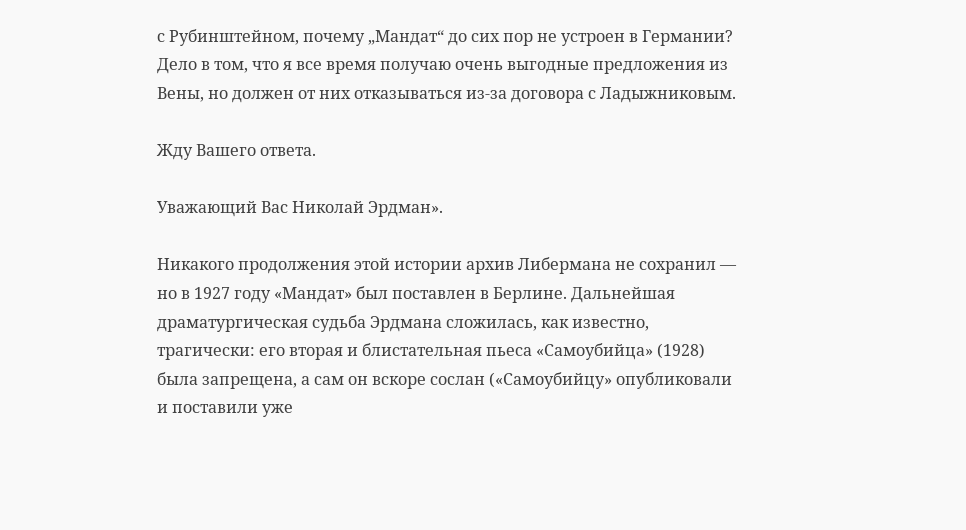с Рубинштейном, почему „Мандат“ до сих пор не устроен в Германии? Дело в том, что я все время получаю очень выгодные предложения из Вены, но должен от них отказываться из-за договора с Ладыжниковым.

Жду Вашего ответа.

Уважающий Вас Николай Эрдман».

Никакого продолжения этой истории архив Либермана не сохранил — но в 1927 году «Мандат» был поставлен в Берлине. Дальнейшая драматургическая судьба Эрдмана сложилась, как известно, трагически: его вторая и блистательная пьеса «Самоубийца» (1928) была запрещена, а сам он вскоре сослан («Самоубийцу» опубликовали и поставили уже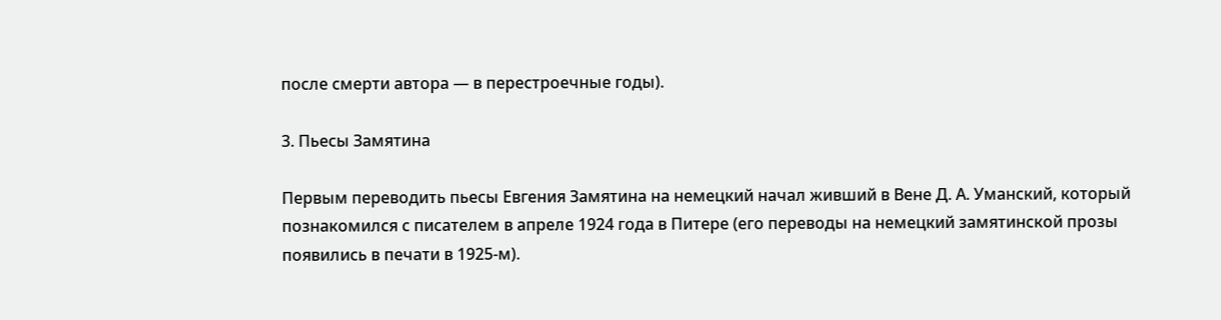после смерти автора — в перестроечные годы).

3. Пьесы Замятина

Первым переводить пьесы Евгения Замятина на немецкий начал живший в Вене Д. А. Уманский, который познакомился с писателем в апреле 1924 года в Питере (его переводы на немецкий замятинской прозы появились в печати в 1925-м).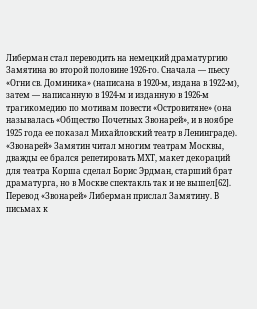Либерман стал переводить на немецкий драматургию Замятина во второй половине 1926-го. Сначала — пьесу «Огни св. Доминика» (написана в 1920-м, издана в 1922-м), затем — написанную в 1924-м и изданную в 1926-м трагикомедию по мотивам повести «Островитяне» (она называлась «Общество Почетных Звонарей», и в ноябре 1925 года ее показал Михайловский театр в Ленинграде). «Звонарей» Замятин читал многим театрам Москвы, дважды ее брался репетировать МХТ, макет декораций для театра Корша сделал Борис Эрдман, старший брат драматурга, но в Москве спектакль так и не вышел[62]. Перевод «Звонарей» Либерман прислал Замятину. В письмах к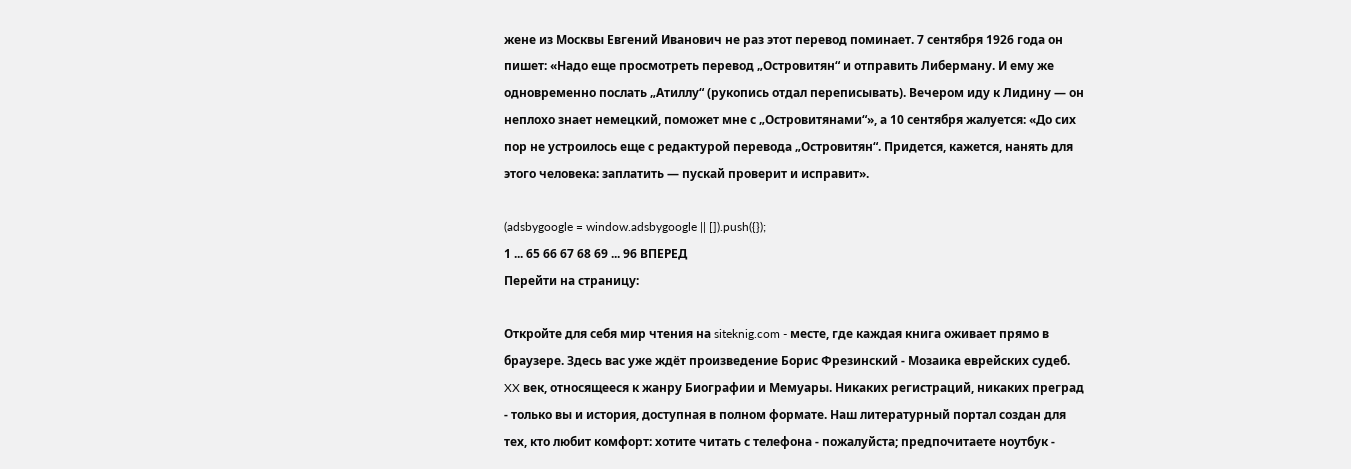жене из Москвы Евгений Иванович не раз этот перевод поминает. 7 сентября 1926 года он пишет: «Надо еще просмотреть перевод „Островитян“ и отправить Либерману. И ему же одновременно послать „Атиллу“ (рукопись отдал переписывать). Вечером иду к Лидину — он неплохо знает немецкий, поможет мне с „Островитянами“», а 10 сентября жалуется: «До сих пор не устроилось еще с редактурой перевода „Островитян“. Придется, кажется, нанять для этого человека: заплатить — пускай проверит и исправит».

(adsbygoogle = window.adsbygoogle || []).push({});
1 ... 65 66 67 68 69 ... 96 ВПЕРЕД
Перейти на страницу:

Откройте для себя мир чтения на siteknig.com - месте, где каждая книга оживает прямо в браузере. Здесь вас уже ждёт произведение Борис Фрезинский - Мозаика еврейских судеб. XX век, относящееся к жанру Биографии и Мемуары. Никаких регистраций, никаких преград - только вы и история, доступная в полном формате. Наш литературный портал создан для тех, кто любит комфорт: хотите читать с телефона - пожалуйста; предпочитаете ноутбук -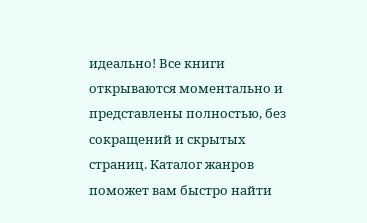идеально! Все книги открываются моментально и представлены полностью, без сокращений и скрытых страниц. Каталог жанров поможет вам быстро найти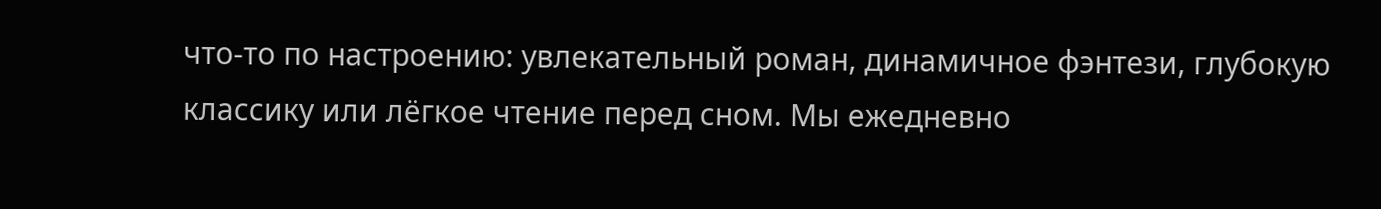что-то по настроению: увлекательный роман, динамичное фэнтези, глубокую классику или лёгкое чтение перед сном. Мы ежедневно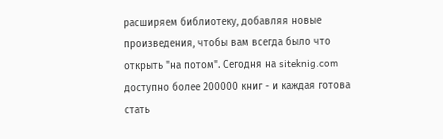расширяем библиотеку, добавляя новые произведения, чтобы вам всегда было что открыть "на потом". Сегодня на siteknig.com доступно более 200000 книг - и каждая готова стать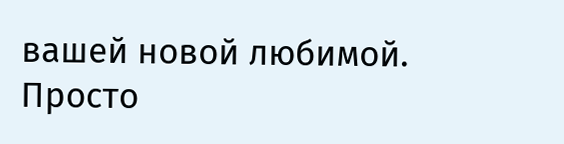вашей новой любимой. Просто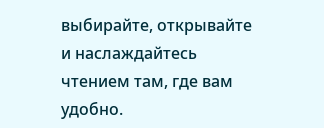выбирайте, открывайте и наслаждайтесь чтением там, где вам удобно.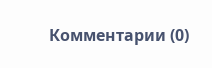Комментарии (0)